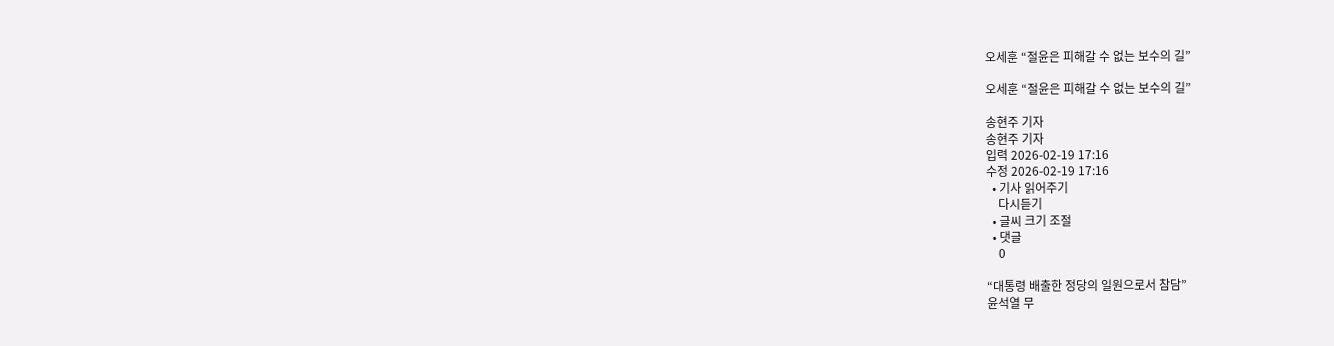오세훈 “절윤은 피해갈 수 없는 보수의 길”

오세훈 “절윤은 피해갈 수 없는 보수의 길”

송현주 기자
송현주 기자
입력 2026-02-19 17:16
수정 2026-02-19 17:16
  • 기사 읽어주기
    다시듣기
  • 글씨 크기 조절
  • 댓글
    0

“대통령 배출한 정당의 일원으로서 참담”
윤석열 무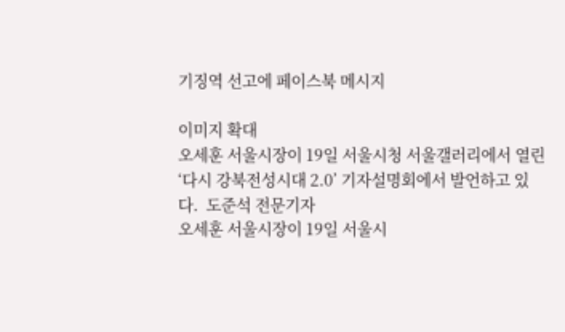기징역 선고에 페이스북 메시지

이미지 확대
오세훈 서울시장이 19일 서울시청 서울갤러리에서 열린 ‘다시 강북전성시대 2.0’ 기자설명회에서 발언하고 있다.  도준석 전문기자
오세훈 서울시장이 19일 서울시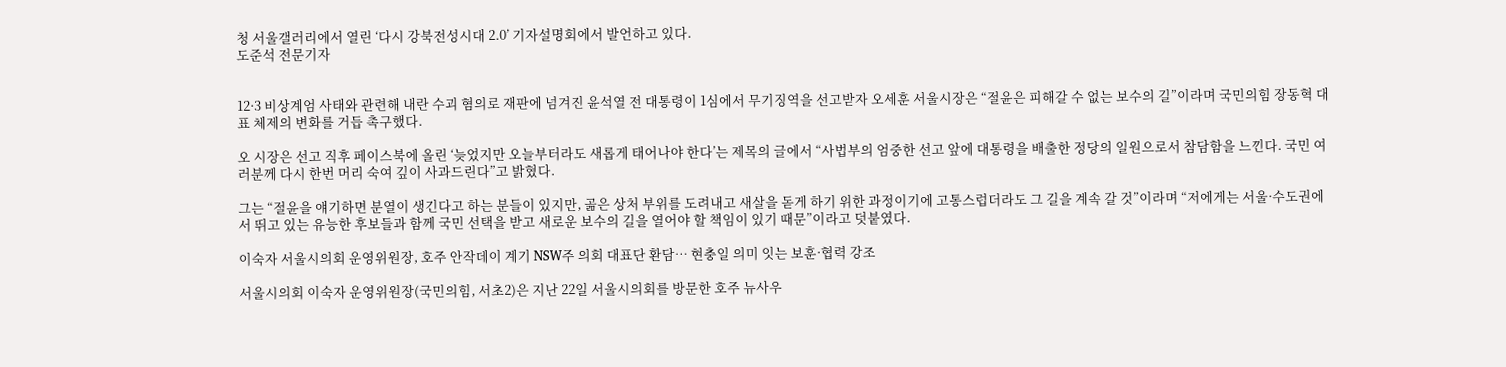청 서울갤러리에서 열린 ‘다시 강북전성시대 2.0’ 기자설명회에서 발언하고 있다.
도준석 전문기자


12·3 비상계엄 사태와 관련해 내란 수괴 혐의로 재판에 넘겨진 윤석열 전 대통령이 1심에서 무기징역을 선고받자 오세훈 서울시장은 “절윤은 피해갈 수 없는 보수의 길”이라며 국민의힘 장동혁 대표 체제의 변화를 거듭 촉구했다.

오 시장은 선고 직후 페이스북에 올린 ‘늦었지만 오늘부터라도 새롭게 태어나야 한다’는 제목의 글에서 “사법부의 엄중한 선고 앞에 대통령을 배출한 정당의 일원으로서 참담함을 느낀다. 국민 여러분께 다시 한번 머리 숙여 깊이 사과드린다”고 밝혔다.

그는 “절윤을 얘기하면 분열이 생긴다고 하는 분들이 있지만, 곪은 상처 부위를 도려내고 새살을 돋게 하기 위한 과정이기에 고통스럽더라도 그 길을 계속 갈 것”이라며 “저에게는 서울·수도권에서 뛰고 있는 유능한 후보들과 함께 국민 선택을 받고 새로운 보수의 길을 열어야 할 책임이 있기 때문”이라고 덧붙였다.

이숙자 서울시의회 운영위원장, 호주 안작데이 계기 NSW주 의회 대표단 환담… 현충일 의미 잇는 보훈·협력 강조

서울시의회 이숙자 운영위원장(국민의힘, 서초2)은 지난 22일 서울시의회를 방문한 호주 뉴사우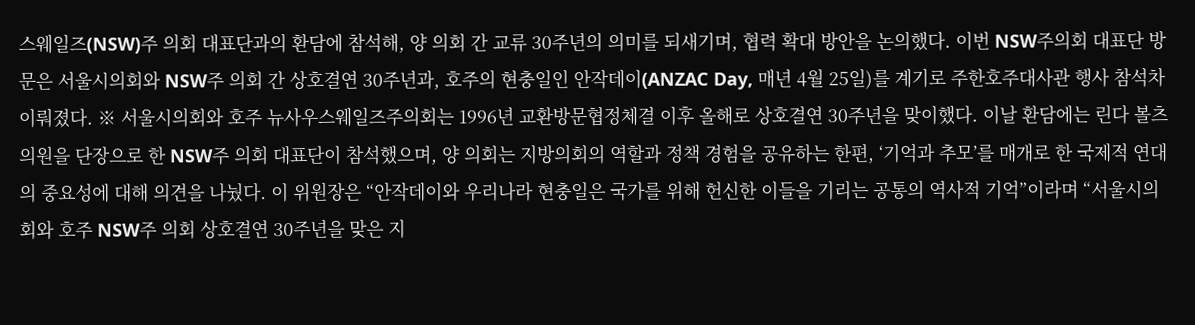스웨일즈(NSW)주 의회 대표단과의 환담에 참석해, 양 의회 간 교류 30주년의 의미를 되새기며, 협력 확대 방안을 논의했다. 이번 NSW주의회 대표단 방문은 서울시의회와 NSW주 의회 간 상호결연 30주년과, 호주의 현충일인 안작데이(ANZAC Day, 매년 4월 25일)를 계기로 주한호주대사관 행사 참석차 이뤄졌다. ※ 서울시의회와 호주 뉴사우스웨일즈주의회는 1996년 교환방문협정체결 이후 올해로 상호결연 30주년을 맞이했다. 이날 환담에는 린다 볼츠 의원을 단장으로 한 NSW주 의회 대표단이 참석했으며, 양 의회는 지방의회의 역할과 정책 경험을 공유하는 한편, ‘기억과 추모’를 매개로 한 국제적 연대의 중요성에 대해 의견을 나눴다. 이 위원장은 “안작데이와 우리나라 현충일은 국가를 위해 헌신한 이들을 기리는 공통의 역사적 기억”이라며 “서울시의회와 호주 NSW주 의회 상호결연 30주년을 맞은 지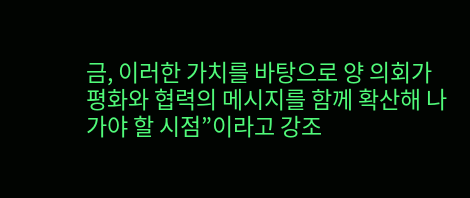금, 이러한 가치를 바탕으로 양 의회가 평화와 협력의 메시지를 함께 확산해 나가야 할 시점”이라고 강조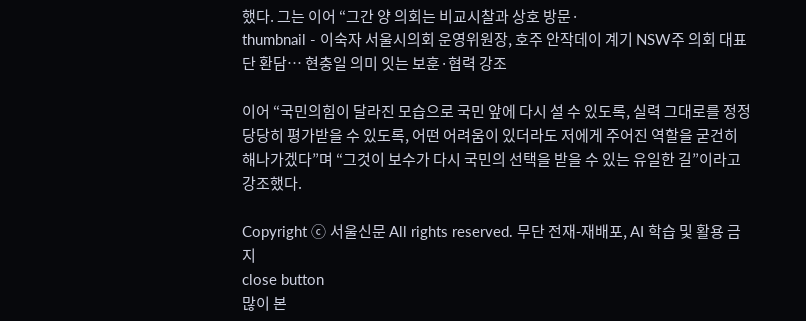했다. 그는 이어 “그간 양 의회는 비교시찰과 상호 방문·
thumbnail - 이숙자 서울시의회 운영위원장, 호주 안작데이 계기 NSW주 의회 대표단 환담… 현충일 의미 잇는 보훈·협력 강조

이어 “국민의힘이 달라진 모습으로 국민 앞에 다시 설 수 있도록, 실력 그대로를 정정당당히 평가받을 수 있도록, 어떤 어려움이 있더라도 저에게 주어진 역할을 굳건히 해나가겠다”며 “그것이 보수가 다시 국민의 선택을 받을 수 있는 유일한 길”이라고 강조했다.

Copyright ⓒ 서울신문 All rights reserved. 무단 전재-재배포, AI 학습 및 활용 금지
close button
많이 본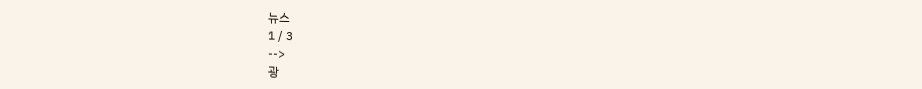뉴스
1 / 3
-->
광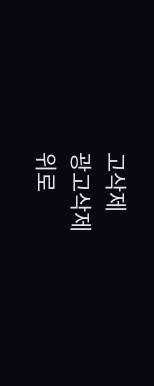고삭제
광고삭제
위로